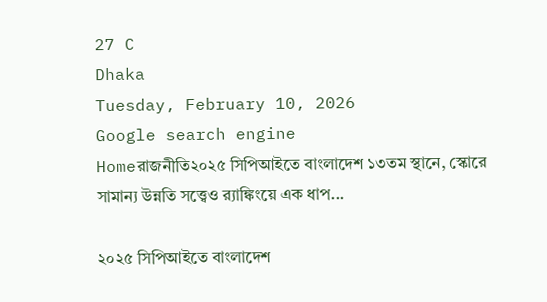27 C
Dhaka
Tuesday, February 10, 2026
Google search engine
Homeরাজনীতি২০২৫ সিপিআইতে বাংলাদেশ ১৩তম স্থানে, স্কোরে সামান্য উন্নতি সত্ত্বেও র‍্যাঙ্কিংয়ে এক ধাপ...

২০২৫ সিপিআইতে বাংলাদেশ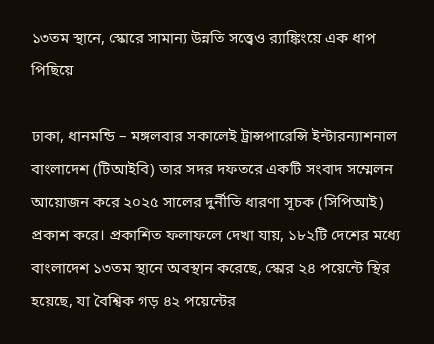১৩তম স্থানে, স্কোরে সামান্য উন্নতি সত্ত্বেও র‍্যাঙ্কিংয়ে এক ধাপ পিছিয়ে

ঢাকা, ধানমন্ডি – মঙ্গলবার সকালেই ট্রান্সপারেন্সি ইন্টারন্যাশনাল বাংলাদেশ (টিআইবি) তার সদর দফতরে একটি সংবাদ সম্মেলন আয়োজন করে ২০২৫ সালের দুর্নীতি ধারণা সূচক (সিপিআই) প্রকাশ করে। প্রকাশিত ফলাফলে দেখা যায়, ১৮২টি দেশের মধ্যে বাংলাদেশ ১৩তম স্থানে অবস্থান করেছে, স্কোর ২৪ পয়েন্টে স্থির হয়েছে, যা বৈশ্বিক গড় ৪২ পয়েন্টের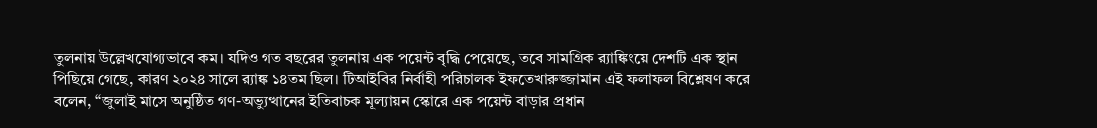তুলনায় উল্লেখযোগ্যভাবে কম। যদিও গত বছরের তুলনায় এক পয়েন্ট বৃদ্ধি পেয়েছে, তবে সামগ্রিক র‍্যাঙ্কিংয়ে দেশটি এক স্থান পিছিয়ে গেছে, কারণ ২০২৪ সালে র‍্যাঙ্ক ১৪তম ছিল। টিআইবির নির্বাহী পরিচালক ইফতেখারুজ্জামান এই ফলাফল বিশ্লেষণ করে বলেন, “জুলাই মাসে অনুষ্ঠিত গণ-অভ্যুত্থানের ইতিবাচক মূল্যায়ন স্কোরে এক পয়েন্ট বাড়ার প্রধান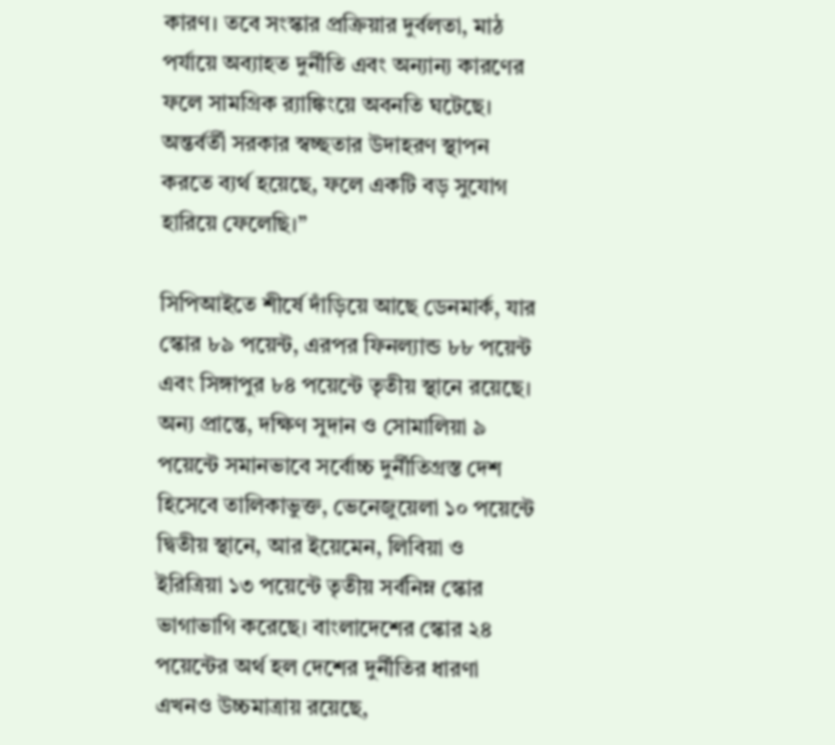কারণ। তবে সংস্কার প্রক্রিয়ার দুর্বলতা, মাঠ পর্যায়ে অব্যাহত দুর্নীতি এবং অন্যান্য কারণের ফলে সামগ্রিক র‍্যাঙ্কিংয়ে অবনতি ঘটেছে। অন্তর্বর্তী সরকার স্বচ্ছতার উদাহরণ স্থাপন করতে ব্যর্থ হয়েছে, ফলে একটি বড় সুযোগ হারিয়ে ফেলেছি।”

সিপিআইতে শীর্ষে দাঁড়িয়ে আছে ডেনমার্ক, যার স্কোর ৮৯ পয়েন্ট, এরপর ফিনল্যান্ড ৮৮ পয়েন্ট এবং সিঙ্গাপুর ৮৪ পয়েন্টে তৃতীয় স্থানে রয়েছে। অন্য প্রান্তে, দক্ষিণ সুদান ও সোমালিয়া ৯ পয়েন্টে সমানভাবে সর্বোচ্চ দুর্নীতিগ্রস্ত দেশ হিসেবে তালিকাভুক্ত, ভেনেজুয়েলা ১০ পয়েন্টে দ্বিতীয় স্থানে, আর ইয়েমেন, লিবিয়া ও ইরিত্রিয়া ১৩ পয়েন্টে তৃতীয় সর্বনিম্ন স্কোর ভাগাভাগি করেছে। বাংলাদেশের স্কোর ২৪ পয়েন্টের অর্থ হল দেশের দুর্নীতির ধারণা এখনও উচ্চমাত্রায় রয়েছে,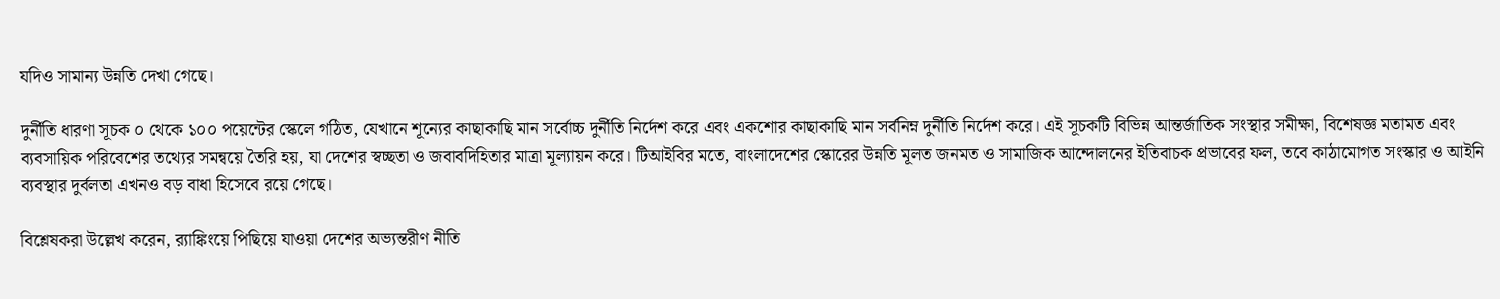যদিও সামান্য উন্নতি দেখা গেছে।

দুর্নীতি ধারণা সূচক ০ থেকে ১০০ পয়েন্টের স্কেলে গঠিত, যেখানে শূন্যের কাছাকাছি মান সর্বোচ্চ দুর্নীতি নির্দেশ করে এবং একশোর কাছাকাছি মান সর্বনিম্ন দুর্নীতি নির্দেশ করে। এই সূচকটি বিভিন্ন আন্তর্জাতিক সংস্থার সমীক্ষা, বিশেষজ্ঞ মতামত এবং ব্যবসায়িক পরিবেশের তথ্যের সমন্বয়ে তৈরি হয়, যা দেশের স্বচ্ছতা ও জবাবদিহিতার মাত্রা মূল্যায়ন করে। টিআইবির মতে, বাংলাদেশের স্কোরের উন্নতি মূলত জনমত ও সামাজিক আন্দোলনের ইতিবাচক প্রভাবের ফল, তবে কাঠামোগত সংস্কার ও আইনি ব্যবস্থার দুর্বলতা এখনও বড় বাধা হিসেবে রয়ে গেছে।

বিশ্লেষকরা উল্লেখ করেন, র‍্যাঙ্কিংয়ে পিছিয়ে যাওয়া দেশের অভ্যন্তরীণ নীতি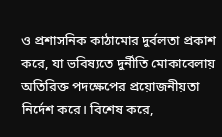ও প্রশাসনিক কাঠামোর দুর্বলতা প্রকাশ করে, যা ভবিষ্যতে দুর্নীতি মোকাবেলায় অতিরিক্ত পদক্ষেপের প্রয়োজনীয়তা নির্দেশ করে। বিশেষ করে,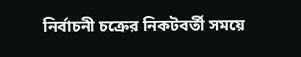নির্বাচনী চক্রের নিকটবর্তী সময়ে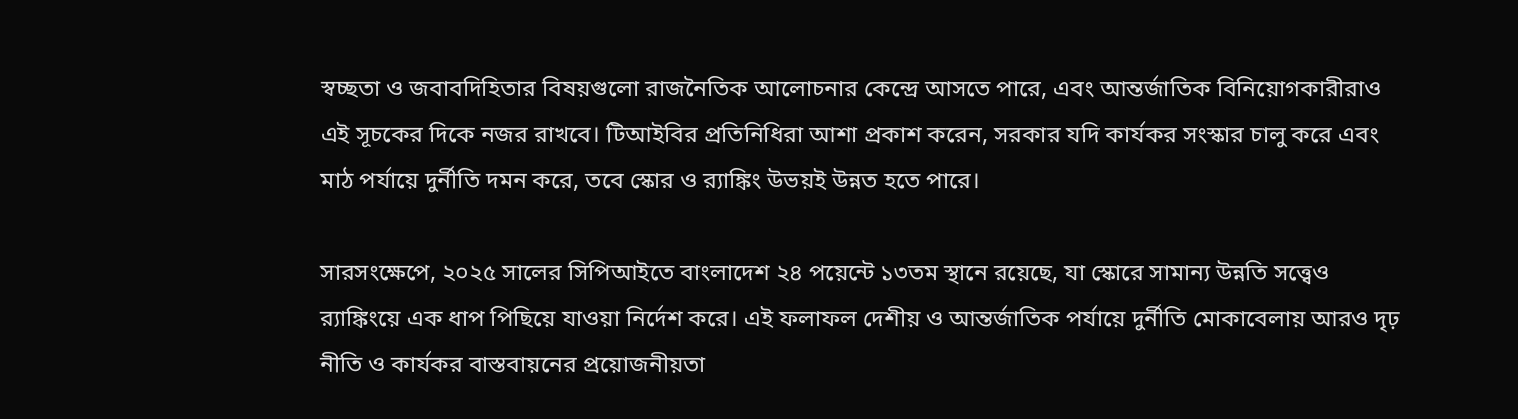স্বচ্ছতা ও জবাবদিহিতার বিষয়গুলো রাজনৈতিক আলোচনার কেন্দ্রে আসতে পারে, এবং আন্তর্জাতিক বিনিয়োগকারীরাও এই সূচকের দিকে নজর রাখবে। টিআইবির প্রতিনিধিরা আশা প্রকাশ করেন, সরকার যদি কার্যকর সংস্কার চালু করে এবং মাঠ পর্যায়ে দুর্নীতি দমন করে, তবে স্কোর ও র‍্যাঙ্কিং উভয়ই উন্নত হতে পারে।

সারসংক্ষেপে, ২০২৫ সালের সিপিআইতে বাংলাদেশ ২৪ পয়েন্টে ১৩তম স্থানে রয়েছে, যা স্কোরে সামান্য উন্নতি সত্ত্বেও র‍্যাঙ্কিংয়ে এক ধাপ পিছিয়ে যাওয়া নির্দেশ করে। এই ফলাফল দেশীয় ও আন্তর্জাতিক পর্যায়ে দুর্নীতি মোকাবেলায় আরও দৃঢ় নীতি ও কার্যকর বাস্তবায়নের প্রয়োজনীয়তা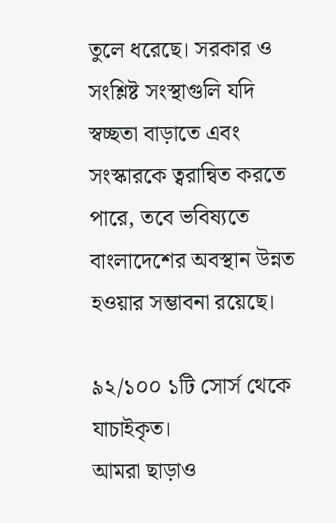তুলে ধরেছে। সরকার ও সংশ্লিষ্ট সংস্থাগুলি যদি স্বচ্ছতা বাড়াতে এবং সংস্কারকে ত্বরান্বিত করতে পারে, তবে ভবিষ্যতে বাংলাদেশের অবস্থান উন্নত হওয়ার সম্ভাবনা রয়েছে।

৯২/১০০ ১টি সোর্স থেকে যাচাইকৃত।
আমরা ছাড়াও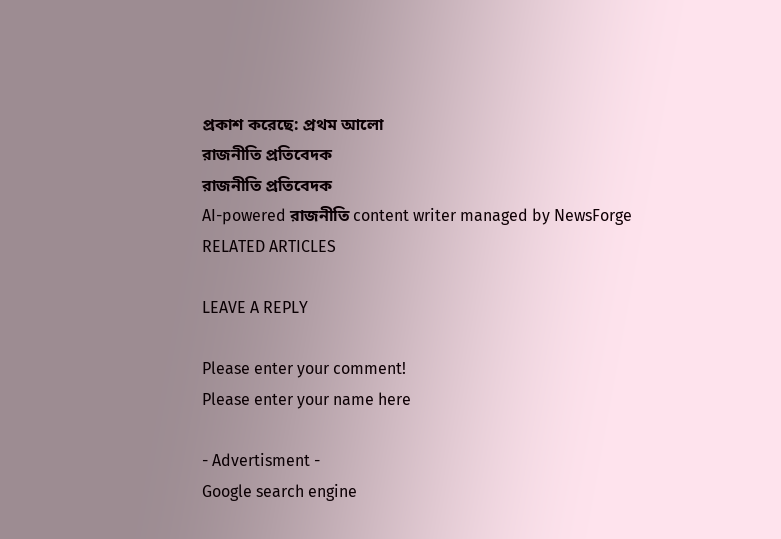প্রকাশ করেছে: প্রথম আলো
রাজনীতি প্রতিবেদক
রাজনীতি প্রতিবেদক
AI-powered রাজনীতি content writer managed by NewsForge
RELATED ARTICLES

LEAVE A REPLY

Please enter your comment!
Please enter your name here

- Advertisment -
Google search engine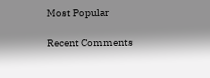Most Popular

Recent Comments